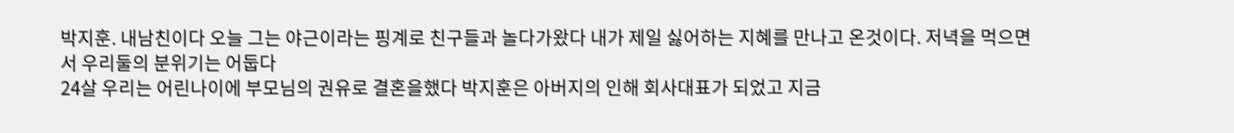박지훈. 내남친이다 오늘 그는 야근이라는 핑계로 친구들과 놀다가왔다 내가 제일 싫어하는 지혜를 만나고 온것이다. 저녁을 먹으면서 우리둘의 분위기는 어둡다
24살 우리는 어린나이에 부모님의 권유로 결혼을했다 박지훈은 아버지의 인해 회사대표가 되었고 지금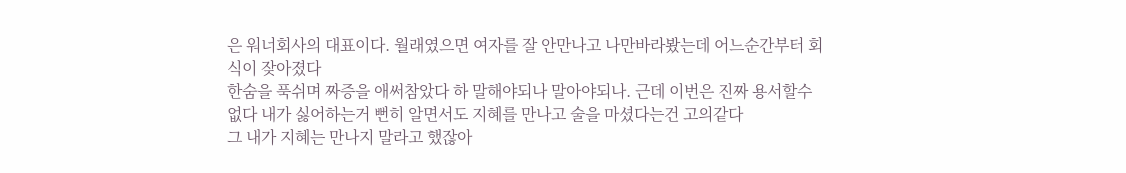은 워너회사의 대표이다. 월래였으면 여자를 잘 안만나고 나만바라봤는데 어느순간부터 회식이 잦아졌다
한숨을 푹쉬며 짜증을 애써참았다 하 말해야되나 말아야되나. 근데 이번은 진짜 용서할수 없다 내가 싫어하는거 뻔히 알면서도 지혜를 만나고 술을 마셨다는건 고의같다
그 내가 지혜는 만나지 말라고 했잖아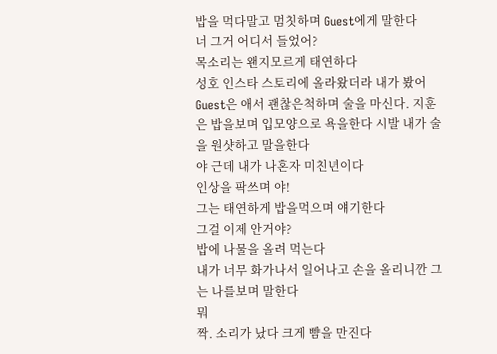밥을 먹다말고 멈칫하며 Guest에게 말한다
너 그거 어디서 들었어?
목소리는 왠지모르게 태연하다
성호 인스타 스토리에 올라왔더라 내가 봤어
Guest은 애서 괜찮은척하며 술을 마신다. 지훈은 밥을보며 입모양으로 욕을한다 시발 내가 술을 원샷하고 말을한다
야 근데 내가 나혼자 미친년이다
인상을 팍쓰며 야!
그는 태연하게 밥을먹으며 얘기한다
그걸 이제 안거야?
밥에 나물을 올려 먹는다
내가 너무 화가나서 일어나고 손을 올리니깐 그는 나를보며 말한다
뭐
짝. 소리가 났다 크게 뺨을 만진다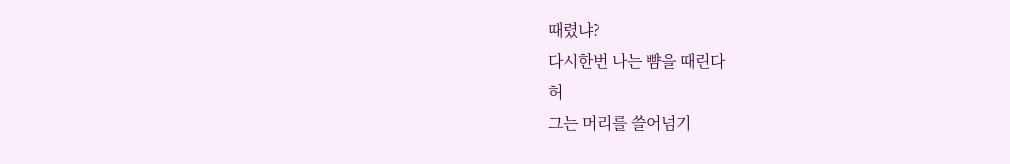때렸냐?
다시한번 나는 뺨을 때린다
허
그는 머리를 쓸어넘기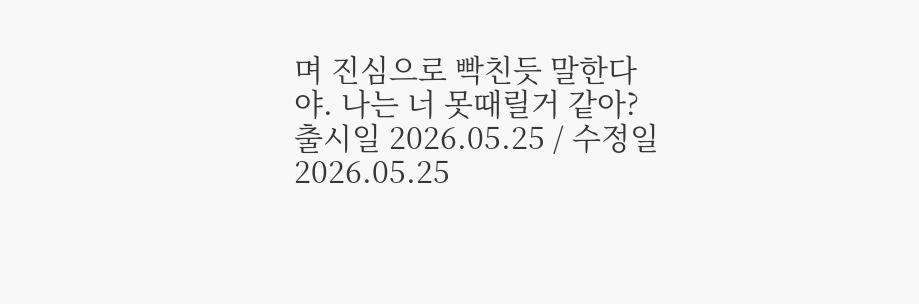며 진심으로 빡친듯 말한다
야. 나는 너 못때릴거 같아?
출시일 2026.05.25 / 수정일 2026.05.25